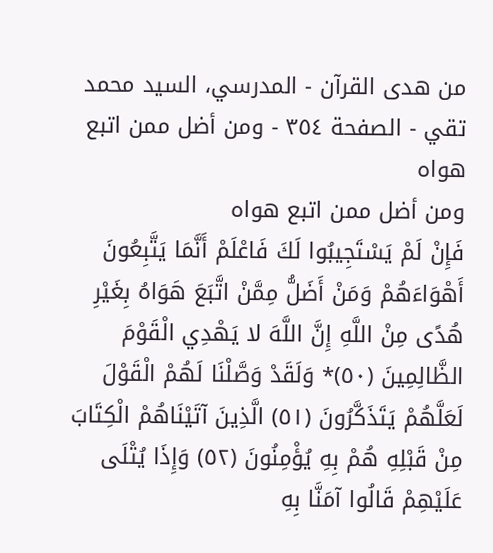من هدى القرآن - المدرسي، السيد محمد تقي - الصفحة ٣٥٤ - ومن أضل ممن اتبع هواه
ومن أضل ممن اتبع هواه
فَإِنْ لَمْ يَسْتَجِيبُوا لَكَ فَاعْلَمْ أَنَّمَا يَتَّبِعُونَ أَهْوَاءَهُمْ وَمَنْ أَضَلُّ مِمَّنْ اتَّبَعَ هَوَاهُ بِغَيْرِ هُدًى مِنْ اللَّهِ إِنَّ اللَّهَ لا يَهْدِي الْقَوْمَ الظَّالِمِينَ (٥٠)* وَلَقَدْ وَصَّلْنَا لَهُمْ الْقَوْلَ لَعَلَّهُمْ يَتَذَكَّرُونَ (٥١) الَّذِينَ آتَيْنَاهُمْ الْكِتَابَ مِنْ قَبْلِهِ هُمْ بِهِ يُؤْمِنُونَ (٥٢) وَإِذَا يُتْلَى عَلَيْهِمْ قَالُوا آمَنَّا بِهِ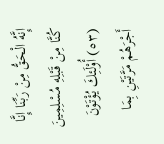إِنَّهُ الْحَقُّ مِنْ رَبِّنَا إِنَّا كُنَّا مِنْ قَبْلِهِ مُسْلِمِينَ (٥٣) أُوْلَئِكَ يُؤْتَوْنَ أَجْرَهُمْ مَرَّتَيْنِ بِمَا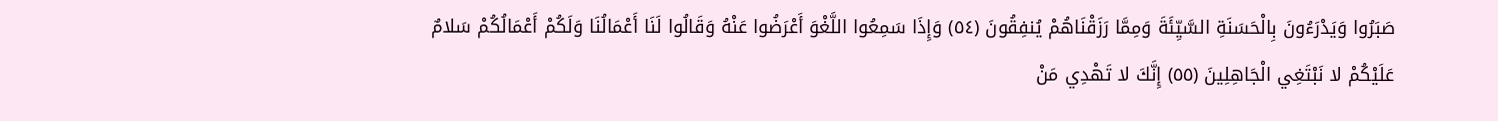صَبَرُوا وَيَدْرَءُونَ بِالْحَسَنَةِ السَّيِّئَةَ وَمِمَّا رَزَقْنَاهُمْ يُنفِقُونَ (٥٤) وَإِذَا سَمِعُوا اللَّغْوَ أَعْرَضُوا عَنْهُ وَقَالُوا لَنَا أَعْمَالُنَا وَلَكُمْ أَعْمَالُكُمْ سَلامٌ عَلَيْكُمْ لا نَبْتَغِي الْجَاهِلِينَ (٥٥) إِنَّكَ لا تَهْدِي مَنْ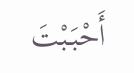أَحْبَبْتَ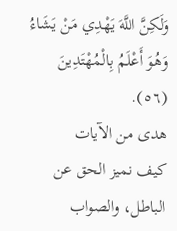وَلَكِنَّ اللَّهَ يَهْدِي مَنْ يَشَاءُ وَهُوَ أَعْلَمُ بِالْمُهْتَدِينَ (٥٦).
هدى من الآيات
كيف نميز الحق عن الباطل، والصواب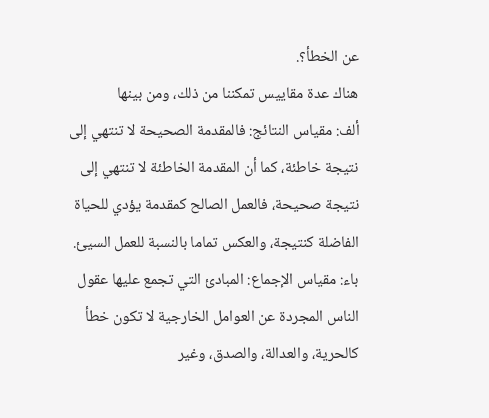عن الخطأ؟.
هناك عدة مقاييس تمكننا من ذلك، ومن بينها
ألف: مقياس النتائج: فالمقدمة الصحيحة لا تنتهي إلى نتيجة خاطئة، كما أن المقدمة الخاطئة لا تنتهي إلى نتيجة صحيحة، فالعمل الصالح كمقدمة يؤدي للحياة الفاضلة كنتيجة، والعكس تماما بالنسبة للعمل السيئ.
باء: مقياس الإجماع: المبادئ التي تجمع عليها عقول الناس المجردة عن العوامل الخارجية لا تكون خطأ كالحرية، والعدالة، والصدق، وغير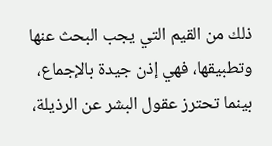ذلك من القيم التي يجب البحث عنها وتطبيقها، فهي إذن جيدة بالإجماع، بينما تحترز عقول البشر عن الرذيلة،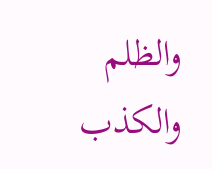والظلم والكذب